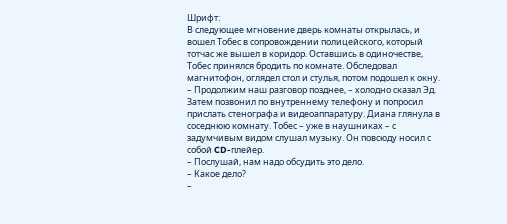Шрифт:
В следующее мгновение дверь комнаты открылась, и вошел Тобес в сопровождении полицейского, который тотчас же вышел в коридор. Оставшись в одиночестве, Тобес принялся бродить по комнате. Обследовал магнитофон, оглядел стол и стулья, потом подошел к окну.
– Продолжим наш разговор позднее, – холодно сказал Эд. Затем позвонил по внутреннему телефону и попросил прислать стенографа и видеоаппаратуру. Диана глянула в соседнюю комнату. Тобес – уже в наушниках – с задумчивым видом слушал музыку. Он повсюду носил с собой CD-плейер.
– Послушай, нам надо обсудить это дело.
– Какое дело?
–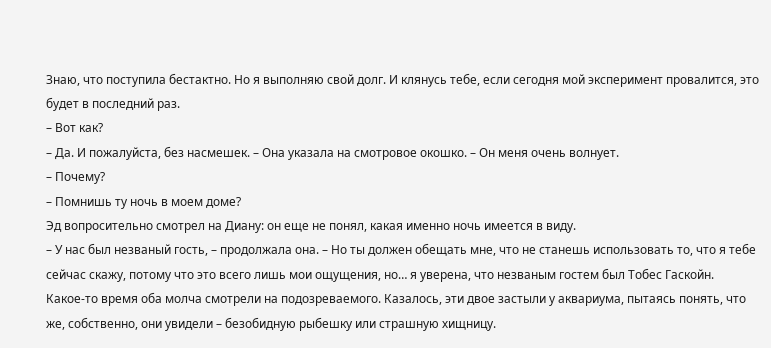Знаю, что поступила бестактно. Но я выполняю свой долг. И клянусь тебе, если сегодня мой эксперимент провалится, это будет в последний раз.
– Вот как?
– Да. И пожалуйста, без насмешек. – Она указала на смотровое окошко. – Он меня очень волнует.
– Почему?
– Помнишь ту ночь в моем доме?
Эд вопросительно смотрел на Диану: он еще не понял, какая именно ночь имеется в виду.
– У нас был незваный гость, – продолжала она. – Но ты должен обещать мне, что не станешь использовать то, что я тебе сейчас скажу, потому что это всего лишь мои ощущения, но… я уверена, что незваным гостем был Тобес Гаскойн.
Какое-то время оба молча смотрели на подозреваемого. Казалось, эти двое застыли у аквариума, пытаясь понять, что же, собственно, они увидели – безобидную рыбешку или страшную хищницу.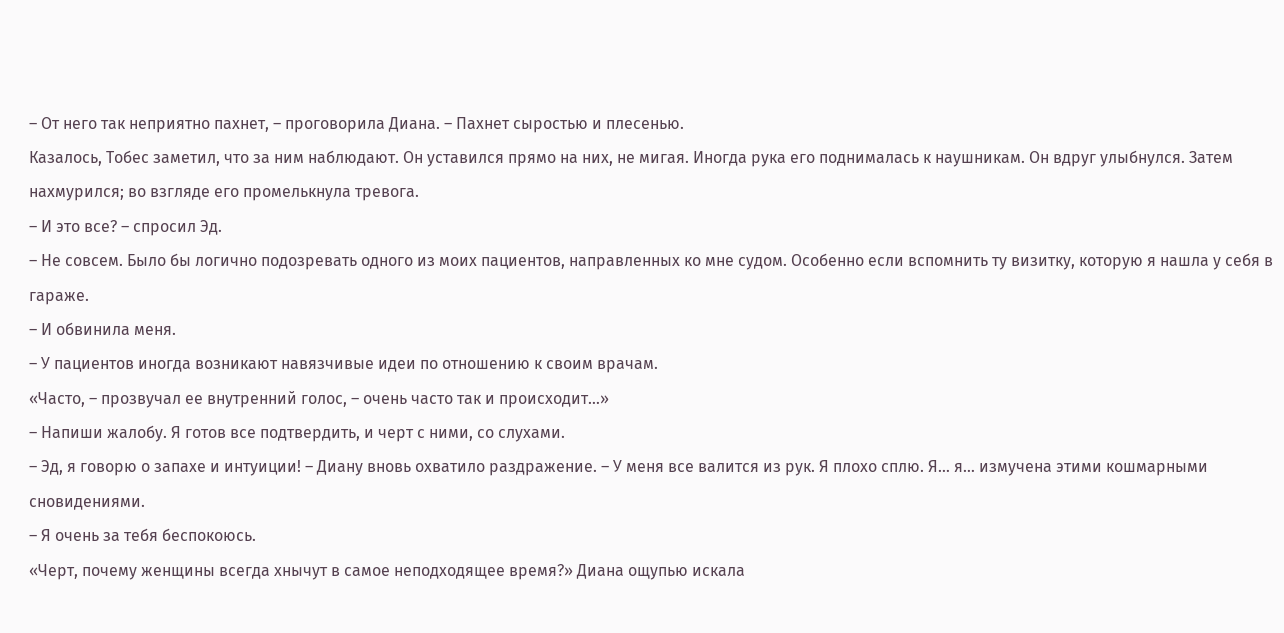– От него так неприятно пахнет, – проговорила Диана. – Пахнет сыростью и плесенью.
Казалось, Тобес заметил, что за ним наблюдают. Он уставился прямо на них, не мигая. Иногда рука его поднималась к наушникам. Он вдруг улыбнулся. Затем нахмурился; во взгляде его промелькнула тревога.
– И это все? – спросил Эд.
– Не совсем. Было бы логично подозревать одного из моих пациентов, направленных ко мне судом. Особенно если вспомнить ту визитку, которую я нашла у себя в гараже.
– И обвинила меня.
– У пациентов иногда возникают навязчивые идеи по отношению к своим врачам.
«Часто, – прозвучал ее внутренний голос, – очень часто так и происходит…»
– Напиши жалобу. Я готов все подтвердить, и черт с ними, со слухами.
– Эд, я говорю о запахе и интуиции! – Диану вновь охватило раздражение. – У меня все валится из рук. Я плохо сплю. Я… я… измучена этими кошмарными сновидениями.
– Я очень за тебя беспокоюсь.
«Черт, почему женщины всегда хнычут в самое неподходящее время?» Диана ощупью искала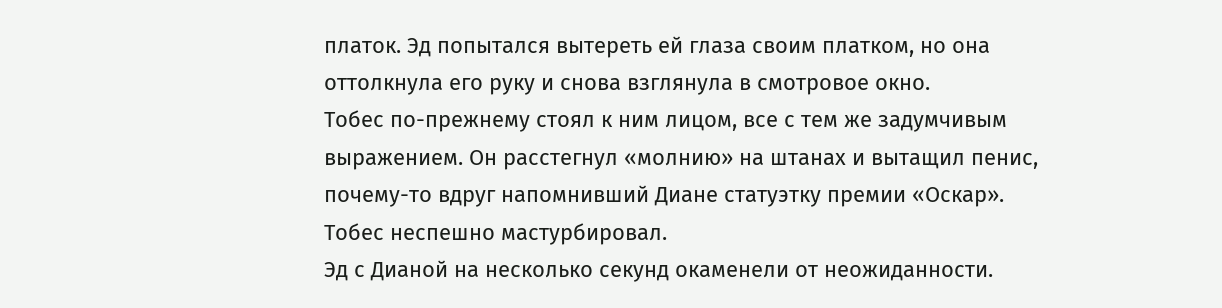платок. Эд попытался вытереть ей глаза своим платком, но она оттолкнула его руку и снова взглянула в смотровое окно.
Тобес по-прежнему стоял к ним лицом, все с тем же задумчивым выражением. Он расстегнул «молнию» на штанах и вытащил пенис, почему-то вдруг напомнивший Диане статуэтку премии «Оскар». Тобес неспешно мастурбировал.
Эд с Дианой на несколько секунд окаменели от неожиданности.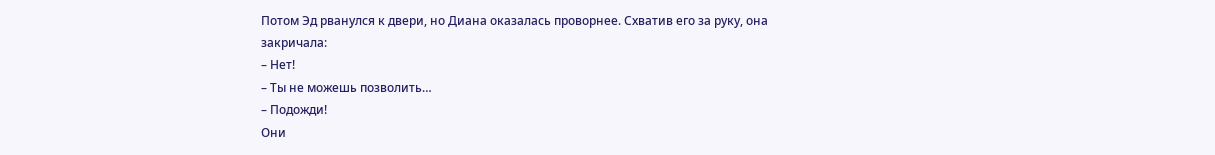Потом Эд рванулся к двери, но Диана оказалась проворнее. Схватив его за руку, она закричала:
– Нет!
– Ты не можешь позволить…
– Подожди!
Они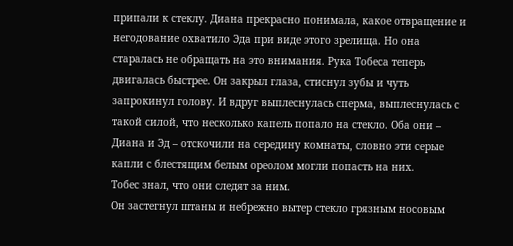припали к стеклу. Диана прекрасно понимала, какое отвращение и негодование охватило Эда при виде этого зрелища. Но она старалась не обращать на это внимания. Рука Тобеса теперь двигалась быстрее. Он закрыл глаза, стиснул зубы и чуть запрокинул голову. И вдруг выплеснулась сперма, выплеснулась с такой силой, что несколько капель попало на стекло. Оба они – Диана и Эд – отскочили на середину комнаты, словно эти серые капли с блестящим белым ореолом могли попасть на них.
Тобес знал, что они следят за ним.
Он застегнул штаны и небрежно вытер стекло грязным носовым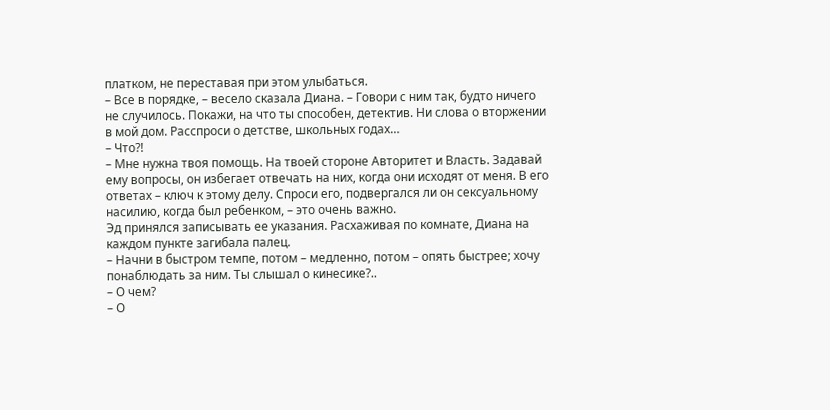платком, не переставая при этом улыбаться.
– Все в порядке, – весело сказала Диана. – Говори с ним так, будто ничего не случилось. Покажи, на что ты способен, детектив. Ни слова о вторжении в мой дом. Расспроси о детстве, школьных годах…
– Что?!
– Мне нужна твоя помощь. На твоей стороне Авторитет и Власть. Задавай ему вопросы, он избегает отвечать на них, когда они исходят от меня. В его ответах – ключ к этому делу. Спроси его, подвергался ли он сексуальному насилию, когда был ребенком, – это очень важно.
Эд принялся записывать ее указания. Расхаживая по комнате, Диана на каждом пункте загибала палец.
– Начни в быстром темпе, потом – медленно, потом – опять быстрее; хочу понаблюдать за ним. Ты слышал о кинесике?..
– О чем?
– О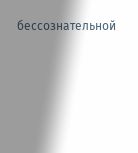бессознательной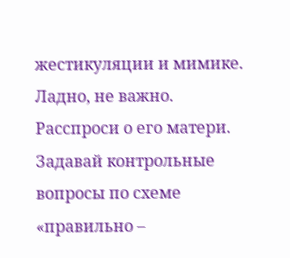жестикуляции и мимике. Ладно, не важно. Расспроси о его матери. Задавай контрольные вопросы по схеме «правильно –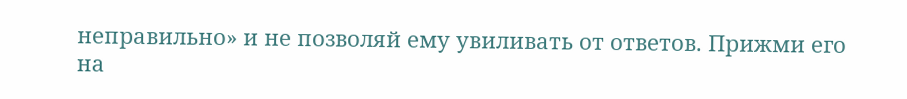неправильно» и не позволяй ему увиливать от ответов. Прижми его на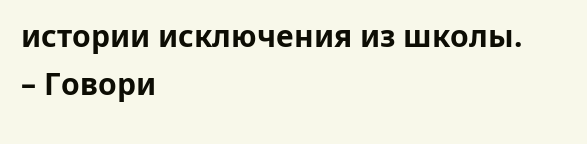истории исключения из школы.
– Говори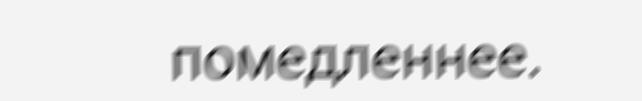помедленнее.